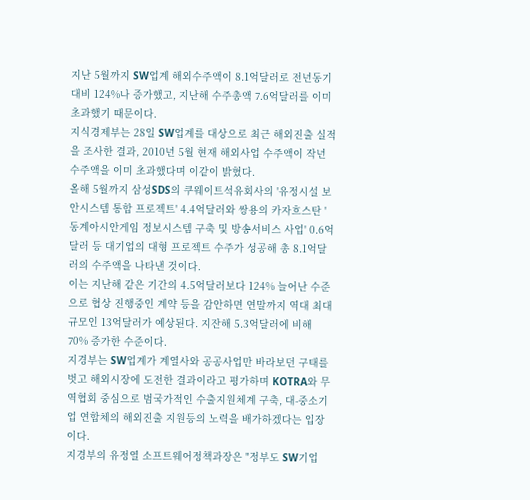지난 5월까지 SW업계 해외수주액이 8.1억달러로 전년동기 대비 124%나 증가했고, 지난해 수주총액 7.6억달러를 이미 초과했기 때문이다.
지식경제부는 28일 SW업계를 대상으로 최근 해외진출 실적을 조사한 결과, 2010년 5월 현재 해외사업 수주액이 작년 수주액을 이미 초과했다며 이같이 밝혔다.
올해 5월까지 삼성SDS의 쿠웨이트석유회사의 '유정시설 보안시스템 통합 프로젝트' 4.4억달러와 쌍용의 카자흐스탄 '동계아시안게임 정보시스템 구축 및 방송서비스 사업' 0.6억달러 등 대기업의 대형 프로젝트 수주가 성공해 총 8.1억달러의 수주액을 나타낸 것이다.
이는 지난해 같은 기간의 4.5억달러보다 124% 늘어난 수준으로 협상 진행중인 계약 등을 감안하면 연말까지 역대 최대 규모인 13억달러가 예상된다. 지잔해 5.3억달러에 비해 70% 증가한 수준이다.
지경부는 SW업계가 계열사와 공공사업만 바라보던 구태를 벗고 해외시장에 도전한 결과이라고 평가하며 KOTRA와 무역협회 중심으로 범국가적인 수출지원체계 구축, 대-중소기업 연합체의 해외진출 지원등의 노력을 배가하겠다는 입장이다.
지경부의 유정열 소프트웨어정책과장은 "정부도 SW기업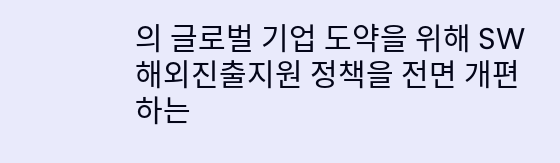의 글로벌 기업 도약을 위해 SW해외진출지원 정책을 전면 개편하는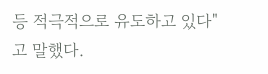등 적극적으로 유도하고 있다"고 말했다.